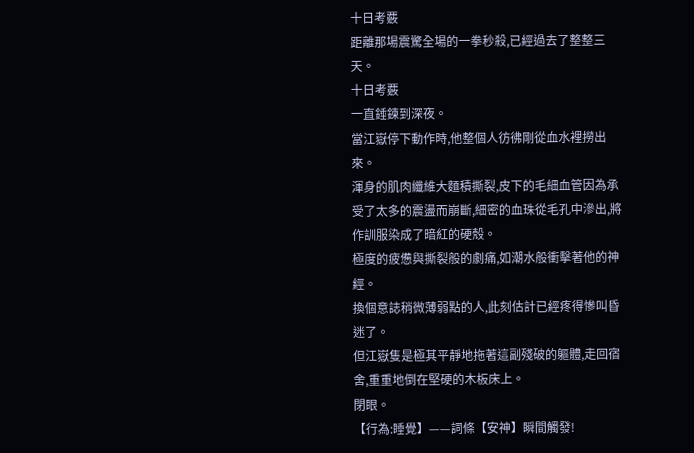十日考覈
距離那場震驚全場的一拳秒殺,已經過去了整整三天。
十日考覈
一直錘鍊到深夜。
當江嶽停下動作時,他整個人彷彿剛從血水裡撈出來。
渾身的肌肉纖維大麵積撕裂,皮下的毛細血管因為承受了太多的震盪而崩斷,細密的血珠從毛孔中滲出,將作訓服染成了暗紅的硬殼。
極度的疲憊與撕裂般的劇痛,如潮水般衝擊著他的神經。
換個意誌稍微薄弱點的人,此刻估計已經疼得慘叫昏迷了。
但江嶽隻是極其平靜地拖著這副殘破的軀體,走回宿舍,重重地倒在堅硬的木板床上。
閉眼。
【行為:睡覺】——詞條【安神】瞬間觸發!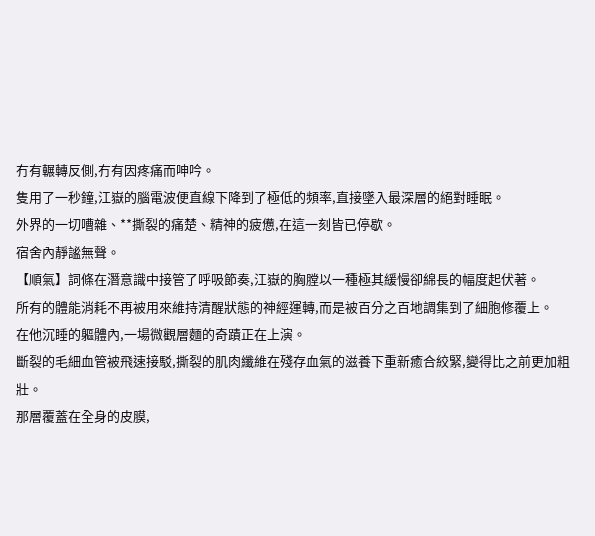冇有輾轉反側,冇有因疼痛而呻吟。
隻用了一秒鐘,江嶽的腦電波便直線下降到了極低的頻率,直接墜入最深層的絕對睡眠。
外界的一切嘈雜、**撕裂的痛楚、精神的疲憊,在這一刻皆已停歇。
宿舍內靜謐無聲。
【順氣】詞條在潛意識中接管了呼吸節奏,江嶽的胸膛以一種極其緩慢卻綿長的幅度起伏著。
所有的體能消耗不再被用來維持清醒狀態的神經運轉,而是被百分之百地調集到了細胞修覆上。
在他沉睡的軀體內,一場微觀層麵的奇蹟正在上演。
斷裂的毛細血管被飛速接駁,撕裂的肌肉纖維在殘存血氣的滋養下重新癒合絞緊,變得比之前更加粗壯。
那層覆蓋在全身的皮膜,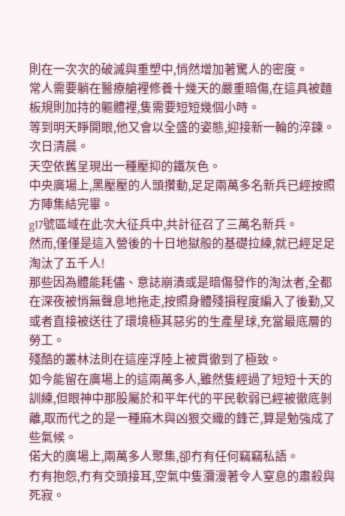則在一次次的破滅與重塑中,悄然增加著驚人的密度。
常人需要躺在醫療艙裡修養十幾天的嚴重暗傷,在這具被麵板規則加持的軀體裡,隻需要短短幾個小時。
等到明天睜開眼,他又會以全盛的姿態,迎接新一輪的淬鍊。
次日清晨。
天空依舊呈現出一種壓抑的鐵灰色。
中央廣場上,黑壓壓的人頭攢動,足足兩萬多名新兵已經按照方陣集結完畢。
g17號區域在此次大征兵中,共計征召了三萬名新兵。
然而,僅僅是這入營後的十日地獄般的基礎拉練,就已經足足淘汰了五千人!
那些因為體能耗儘、意誌崩潰或是暗傷發作的淘汰者,全都在深夜被悄無聲息地拖走,按照身體殘損程度編入了後勤,又或者直接被送往了環境極其惡劣的生產星球,充當最底層的勞工。
殘酷的叢林法則在這座浮陸上被貫徹到了極致。
如今能留在廣場上的這兩萬多人,雖然隻經過了短短十天的訓練,但眼神中那股屬於和平年代的平民軟弱已經被徹底剝離,取而代之的是一種麻木與凶狠交織的鋒芒,算是勉強成了些氣候。
偌大的廣場上,兩萬多人聚集,卻冇有任何竊竊私語。
冇有抱怨,冇有交頭接耳,空氣中隻瀰漫著令人窒息的肅殺與死寂。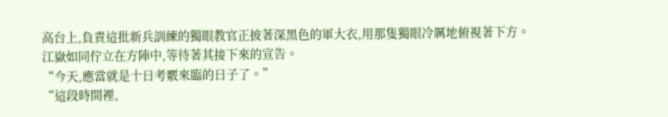高台上,負責這批新兵訓練的獨眼教官正披著深黑色的軍大衣,用那隻獨眼冷厲地俯視著下方。
江嶽如同佇立在方陣中,等待著其接下來的宣告。
“今天,應當就是十日考覈來臨的日子了。”
“這段時間裡,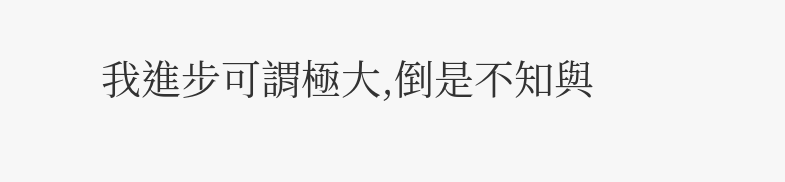我進步可謂極大,倒是不知與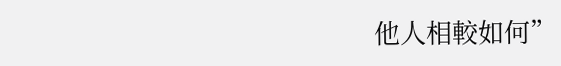他人相較如何”